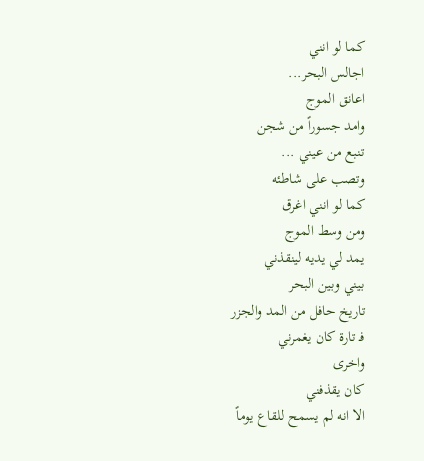كما لو انني
اجالس البحر...
اعانق الموج
وامد جسوراً من شجن
تنبع من عيني ...
وتصب على شاطئه
كما لو انني اغرق
ومن وسط الموج
يمد لي يديه لينقذني
بيني وبين البحر
تاريخ حافل من المد والجزر
فـ تارة كان يغمرني
واخرى
كان يقذفني
الا انه لم يسمح للقاع يوماً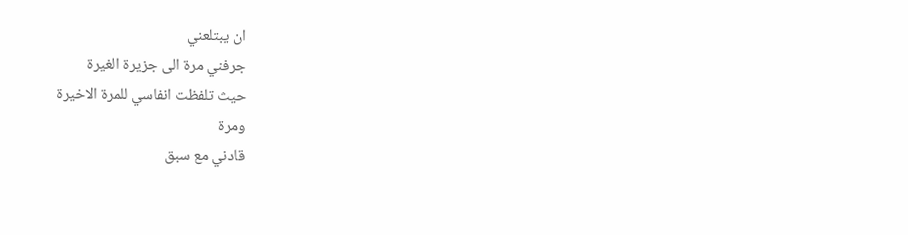ان يبتلعني
جرفني مرة الى جزيرة الغيرة
حيث تلفظت انفاسي للمرة الاخيرة
ومرة
قادني مع سبق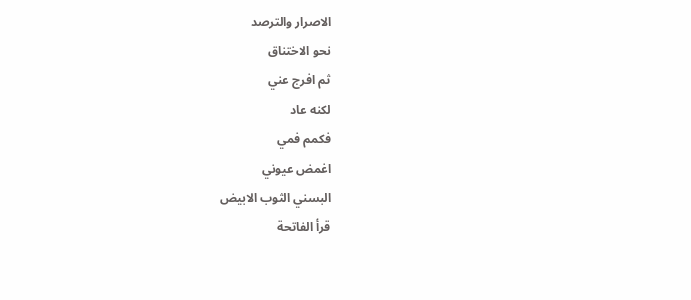الاصرار والترصد
نحو الاختناق
ثم افرج عني
لكنه عاد
فكمم فمي
اغمض عيوني
البسني الثوب الابيض
قرأ الفاتحة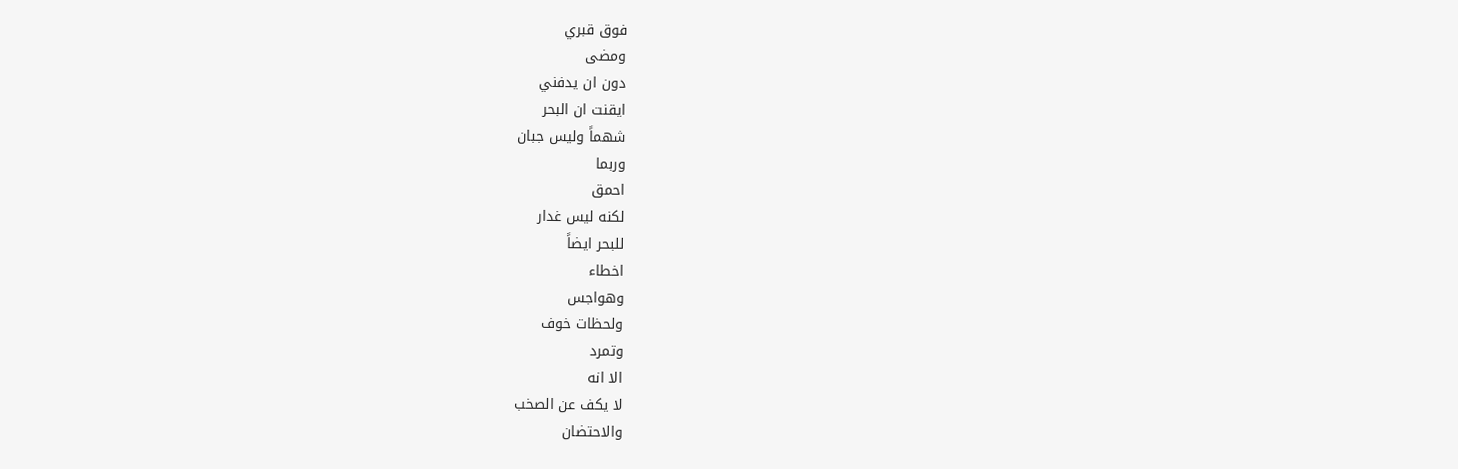فوق قبري
ومضى
دون ان يدفني
ايقنت ان البحر
شهماً وليس جبان
وربما
احمق
لكنه ليس غدار
للبحر ايضاً
اخطاء
وهواجس
ولحظات خوف
وتمرد
الا انه
لا يكف عن الصخب
والاحتضان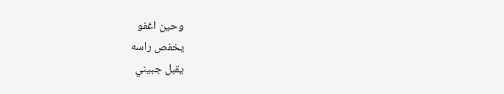وحين اغفو
يخفص راسه
يقبل جبيني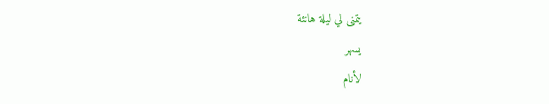يتمنى لي ليلة هانئة
يسهر
لأنام